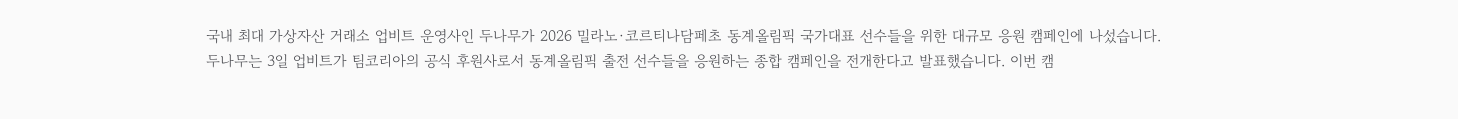국내 최대 가상자산 거래소 업비트 운영사인 두나무가 2026 밀라노·코르티나담페초 동계올림픽 국가대표 선수들을 위한 대규모 응원 캠페인에 나섰습니다.
두나무는 3일 업비트가 팀코리아의 공식 후원사로서 동계올림픽 출전 선수들을 응원하는 종합 캠페인을 전개한다고 발표했습니다. 이번 캠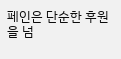페인은 단순한 후원을 넘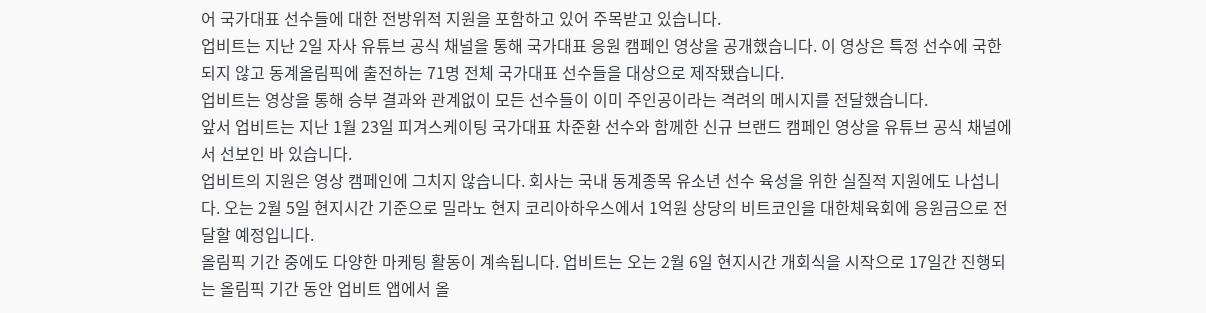어 국가대표 선수들에 대한 전방위적 지원을 포함하고 있어 주목받고 있습니다.
업비트는 지난 2일 자사 유튜브 공식 채널을 통해 국가대표 응원 캠페인 영상을 공개했습니다. 이 영상은 특정 선수에 국한되지 않고 동계올림픽에 출전하는 71명 전체 국가대표 선수들을 대상으로 제작됐습니다.
업비트는 영상을 통해 승부 결과와 관계없이 모든 선수들이 이미 주인공이라는 격려의 메시지를 전달했습니다.
앞서 업비트는 지난 1월 23일 피겨스케이팅 국가대표 차준환 선수와 함께한 신규 브랜드 캠페인 영상을 유튜브 공식 채널에서 선보인 바 있습니다.
업비트의 지원은 영상 캠페인에 그치지 않습니다. 회사는 국내 동계종목 유소년 선수 육성을 위한 실질적 지원에도 나섭니다. 오는 2월 5일 현지시간 기준으로 밀라노 현지 코리아하우스에서 1억원 상당의 비트코인을 대한체육회에 응원금으로 전달할 예정입니다.
올림픽 기간 중에도 다양한 마케팅 활동이 계속됩니다. 업비트는 오는 2월 6일 현지시간 개회식을 시작으로 17일간 진행되는 올림픽 기간 동안 업비트 앱에서 올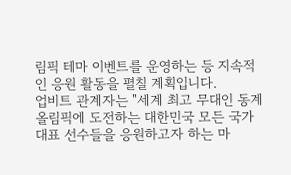림픽 테마 이벤트를 운영하는 등 지속적인 응원 활동을 펼칠 계획입니다.
업비트 관계자는 "세계 최고 무대인 동계올림픽에 도전하는 대한민국 모든 국가대표 선수들을 응원하고자 하는 마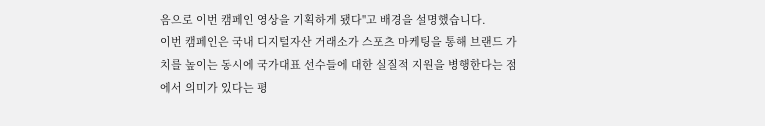음으로 이번 캠페인 영상을 기획하게 됐다"고 배경을 설명했습니다.
이번 캠페인은 국내 디지털자산 거래소가 스포츠 마케팅을 통해 브랜드 가치를 높이는 동시에 국가대표 선수들에 대한 실질적 지원을 병행한다는 점에서 의미가 있다는 평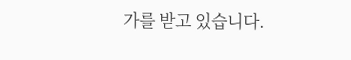가를 받고 있습니다.